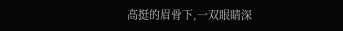高挺的眉骨下,一双眼睛深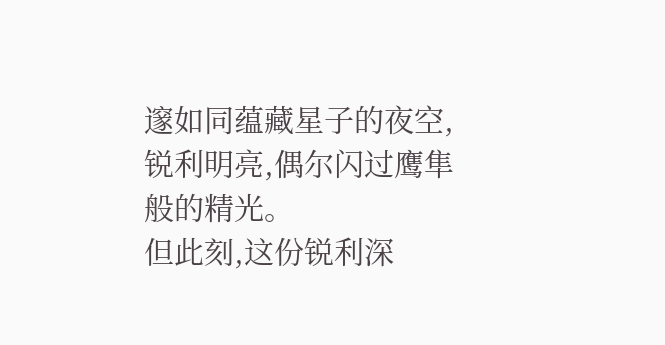邃如同蕴藏星子的夜空,锐利明亮,偶尔闪过鹰隼般的精光。
但此刻,这份锐利深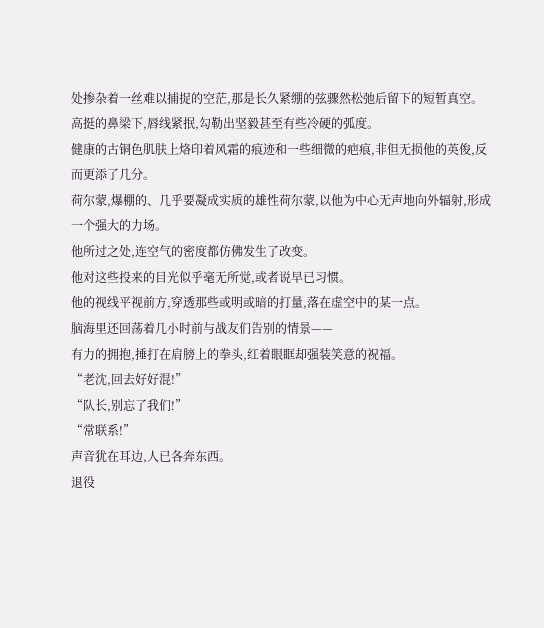处掺杂着一丝难以捕捉的空茫,那是长久紧绷的弦骤然松弛后留下的短暂真空。
高挺的鼻梁下,唇线紧抿,勾勒出坚毅甚至有些冷硬的弧度。
健康的古铜色肌肤上烙印着风霜的痕迹和一些细微的疤痕,非但无损他的英俊,反而更添了几分。
荷尔蒙,爆棚的、几乎要凝成实质的雄性荷尔蒙,以他为中心无声地向外辐射,形成一个强大的力场。
他所过之处,连空气的密度都仿佛发生了改变。
他对这些投来的目光似乎毫无所觉,或者说早已习惯。
他的视线平视前方,穿透那些或明或暗的打量,落在虚空中的某一点。
脑海里还回荡着几小时前与战友们告别的情景——
有力的拥抱,捶打在肩膀上的拳头,红着眼眶却强装笑意的祝福。
“老沈,回去好好混!”
“队长,别忘了我们!”
“常联系!”
声音犹在耳边,人已各奔东西。
退役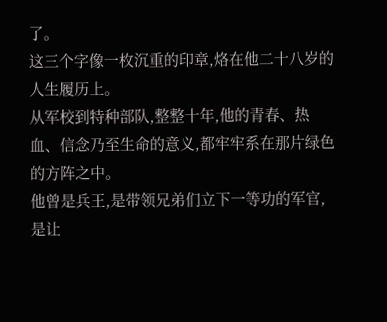了。
这三个字像一枚沉重的印章,烙在他二十八岁的人生履历上。
从军校到特种部队,整整十年,他的青春、热血、信念乃至生命的意义,都牢牢系在那片绿色的方阵之中。
他曾是兵王,是带领兄弟们立下一等功的军官,是让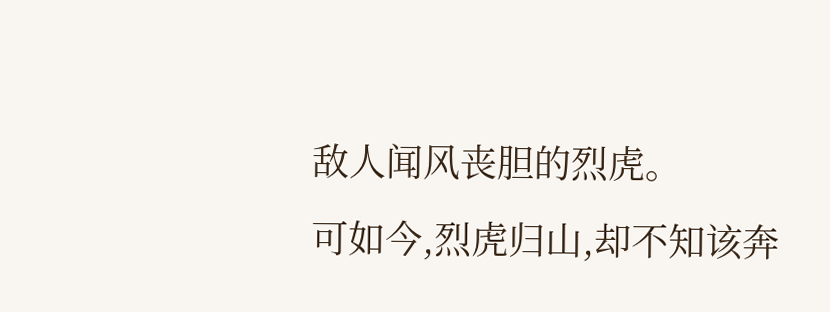敌人闻风丧胆的烈虎。
可如今,烈虎归山,却不知该奔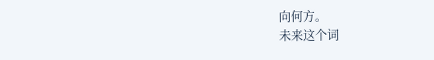向何方。
未来这个词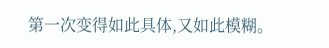第一次变得如此具体,又如此模糊。